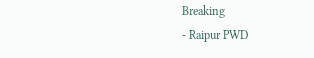Breaking
- Raipur PWD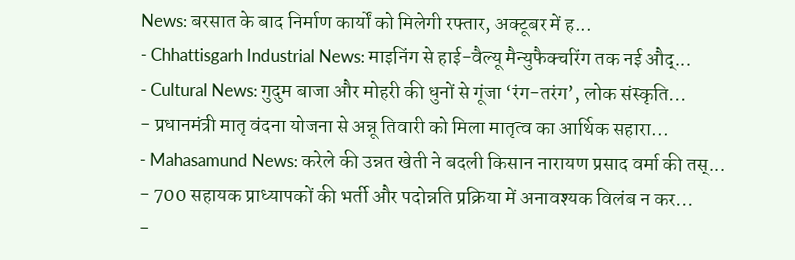News: बरसात के बाद निर्माण कार्यों को मिलेगी रफ्तार, अक्टूबर में ह...
- Chhattisgarh Industrial News: माइनिंग से हाई-वैल्यू मैन्युफैक्चरिंग तक नई औद्...
- Cultural News: गुदुम बाजा और मोहरी की धुनों से गूंजा ‘रंग-तरंग’, लोक संस्कृति...
- प्रधानमंत्री मातृ वंदना योजना से अन्नू तिवारी को मिला मातृत्व का आर्थिक सहारा...
- Mahasamund News: करेले की उन्नत खेती ने बदली किसान नारायण प्रसाद वर्मा की तस्...
- 700 सहायक प्राध्यापकों की भर्ती और पदोन्नति प्रक्रिया में अनावश्यक विलंब न कर...
-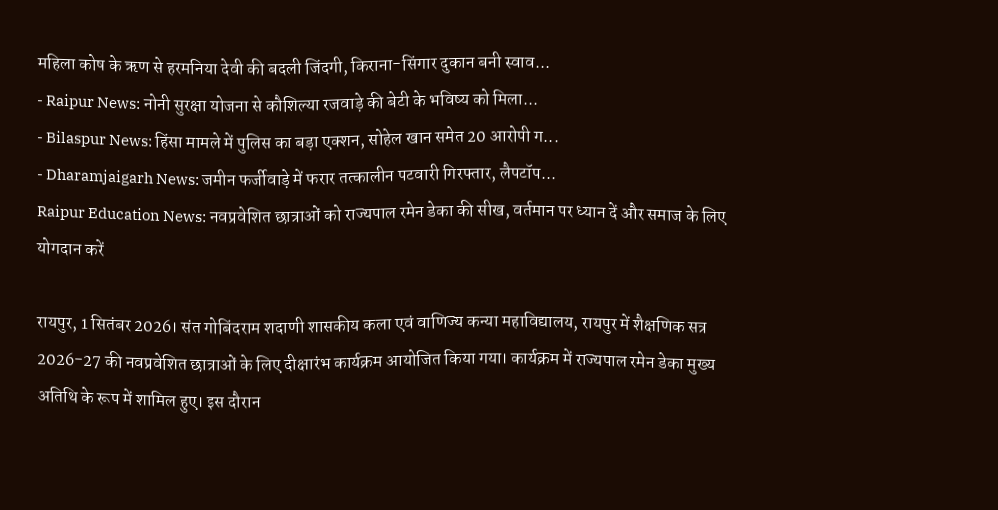महिला कोष के ऋण से हरमनिया देवी की बदली जिंदगी, किराना-सिंगार दुकान बनी स्वाव...
- Raipur News: नोनी सुरक्षा योजना से कौशिल्या रजवाड़े की बेटी के भविष्य को मिला...
- Bilaspur News: हिंसा मामले में पुलिस का बड़ा एक्शन, सोहेल खान समेत 20 आरोपी ग...
- Dharamjaigarh News: जमीन फर्जीवाड़े में फरार तत्कालीन पटवारी गिरफ्तार, लैपटॉप...
Raipur Education News: नवप्रवेशित छात्राओं को राज्यपाल रमेन डेका की सीख, वर्तमान पर ध्यान दें और समाज के लिए योगदान करें

रायपुर, 1 सितंबर 2026। संत गोबिंदराम शदाणी शासकीय कला एवं वाणिज्य कन्या महाविद्यालय, रायपुर में शैक्षणिक सत्र 2026-27 की नवप्रवेशित छात्राओं के लिए दीक्षारंभ कार्यक्रम आयोजित किया गया। कार्यक्रम में राज्यपाल रमेन डेका मुख्य अतिथि के रूप में शामिल हुए। इस दौरान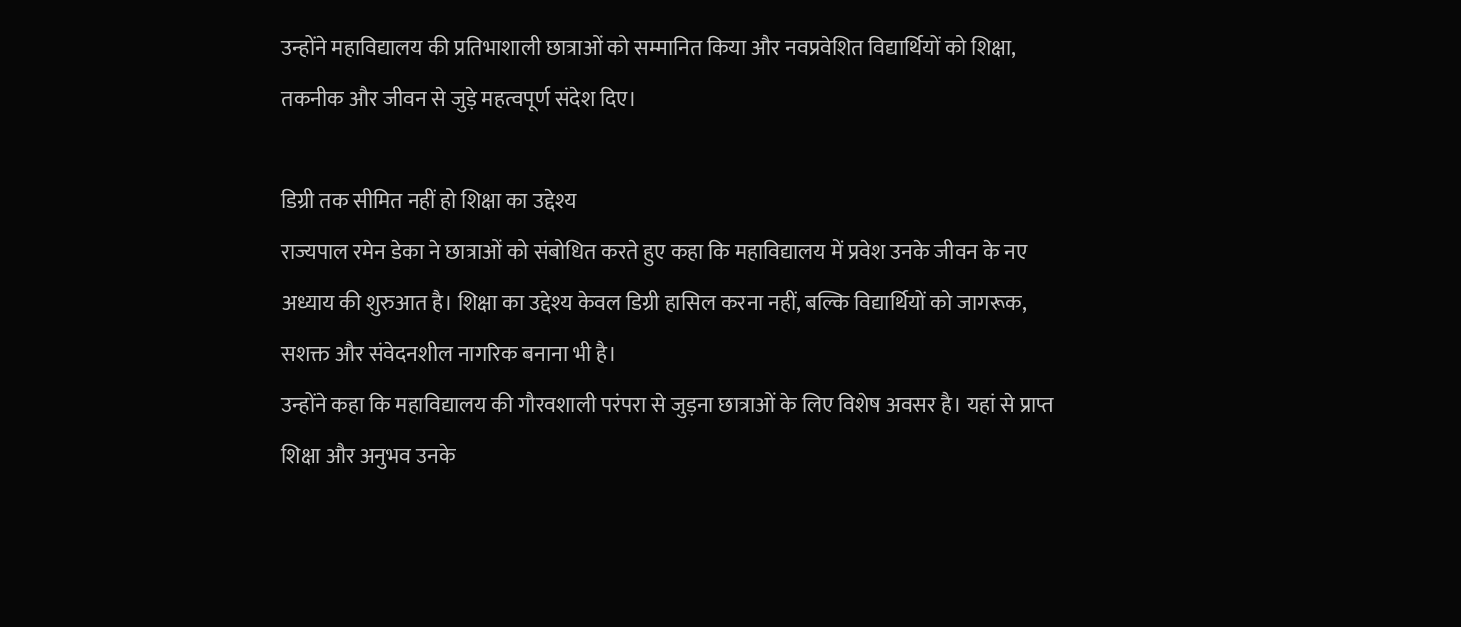उन्होंने महाविद्यालय की प्रतिभाशाली छात्राओं को सम्मानित किया और नवप्रवेशित विद्यार्थियों को शिक्षा, तकनीक और जीवन से जुड़े महत्वपूर्ण संदेश दिए।

डिग्री तक सीमित नहीं हो शिक्षा का उद्देश्य
राज्यपाल रमेन डेका ने छात्राओं को संबोधित करते हुए कहा कि महाविद्यालय में प्रवेश उनके जीवन के नए अध्याय की शुरुआत है। शिक्षा का उद्देश्य केवल डिग्री हासिल करना नहीं, बल्कि विद्यार्थियों को जागरूक, सशक्त और संवेदनशील नागरिक बनाना भी है।
उन्होंने कहा कि महाविद्यालय की गौरवशाली परंपरा से जुड़ना छात्राओं के लिए विशेष अवसर है। यहां से प्राप्त शिक्षा और अनुभव उनके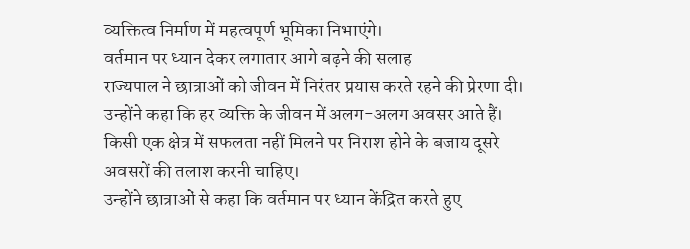व्यक्तित्व निर्माण में महत्वपूर्ण भूमिका निभाएंगे।
वर्तमान पर ध्यान देकर लगातार आगे बढ़ने की सलाह
राज्यपाल ने छात्राओं को जीवन में निरंतर प्रयास करते रहने की प्रेरणा दी। उन्होंने कहा कि हर व्यक्ति के जीवन में अलग-अलग अवसर आते हैं। किसी एक क्षेत्र में सफलता नहीं मिलने पर निराश होने के बजाय दूसरे अवसरों की तलाश करनी चाहिए।
उन्होंने छात्राओं से कहा कि वर्तमान पर ध्यान केंद्रित करते हुए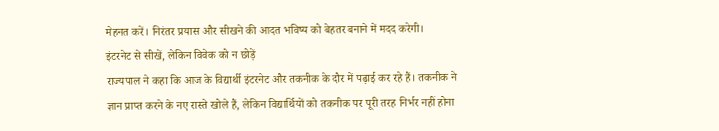मेहनत करें। निरंतर प्रयास और सीखने की आदत भविष्य को बेहतर बनाने में मदद करेगी।
इंटरनेट से सीखें, लेकिन विवेक को न छोड़ें
राज्यपाल ने कहा कि आज के विद्यार्थी इंटरनेट और तकनीक के दौर में पढ़ाई कर रहे हैं। तकनीक ने ज्ञान प्राप्त करने के नए रास्ते खोले हैं, लेकिन विद्यार्थियों को तकनीक पर पूरी तरह निर्भर नहीं होना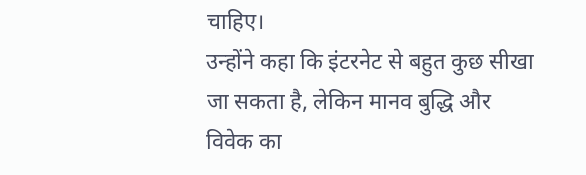चाहिए।
उन्होंने कहा कि इंटरनेट से बहुत कुछ सीखा जा सकता है, लेकिन मानव बुद्धि और विवेक का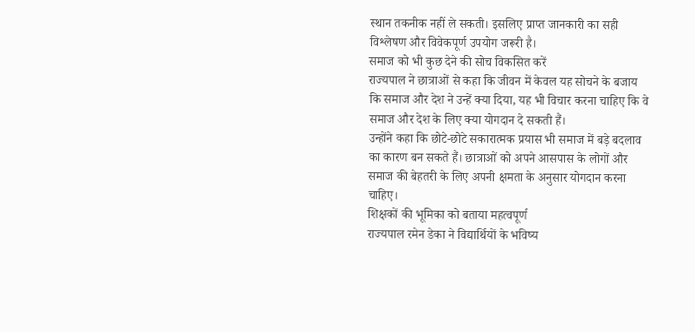स्थान तकनीक नहीं ले सकती। इसलिए प्राप्त जानकारी का सही विश्लेषण और विवेकपूर्ण उपयोग जरूरी है।
समाज को भी कुछ देने की सोच विकसित करें
राज्यपाल ने छात्राओं से कहा कि जीवन में केवल यह सोचने के बजाय कि समाज और देश ने उन्हें क्या दिया, यह भी विचार करना चाहिए कि वे समाज और देश के लिए क्या योगदान दे सकती हैं।
उन्होंने कहा कि छोटे-छोटे सकारात्मक प्रयास भी समाज में बड़े बदलाव का कारण बन सकते हैं। छात्राओं को अपने आसपास के लोगों और समाज की बेहतरी के लिए अपनी क्षमता के अनुसार योगदान करना चाहिए।
शिक्षकों की भूमिका को बताया महत्वपूर्ण
राज्यपाल रमेन डेका ने विद्यार्थियों के भविष्य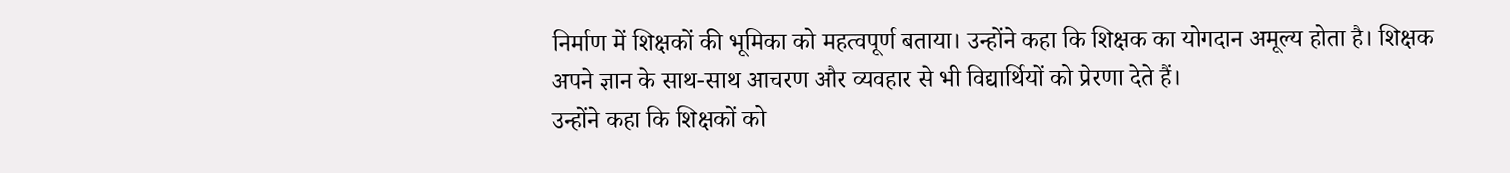निर्माण में शिक्षकों की भूमिका को महत्वपूर्ण बताया। उन्होंने कहा कि शिक्षक का योगदान अमूल्य होता है। शिक्षक अपने ज्ञान के साथ-साथ आचरण और व्यवहार से भी विद्यार्थियों को प्रेरणा देते हैं।
उन्होंने कहा कि शिक्षकों को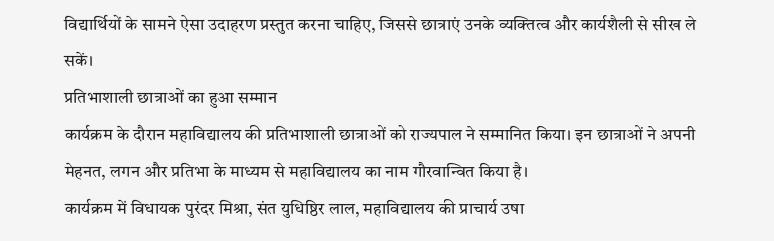विद्यार्थियों के सामने ऐसा उदाहरण प्रस्तुत करना चाहिए, जिससे छात्राएं उनके व्यक्तित्व और कार्यशैली से सीख ले सकें।
प्रतिभाशाली छात्राओं का हुआ सम्मान
कार्यक्रम के दौरान महाविद्यालय की प्रतिभाशाली छात्राओं को राज्यपाल ने सम्मानित किया। इन छात्राओं ने अपनी मेहनत, लगन और प्रतिभा के माध्यम से महाविद्यालय का नाम गौरवान्वित किया है।
कार्यक्रम में विधायक पुरंदर मिश्रा, संत युधिष्ठिर लाल, महाविद्यालय की प्राचार्य उषा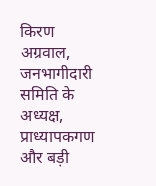किरण अग्रवाल, जनभागीदारी समिति के अध्यक्ष, प्राध्यापकगण और बड़ी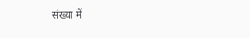संख्या में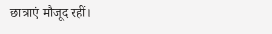छात्राएं मौजूद रहीं।